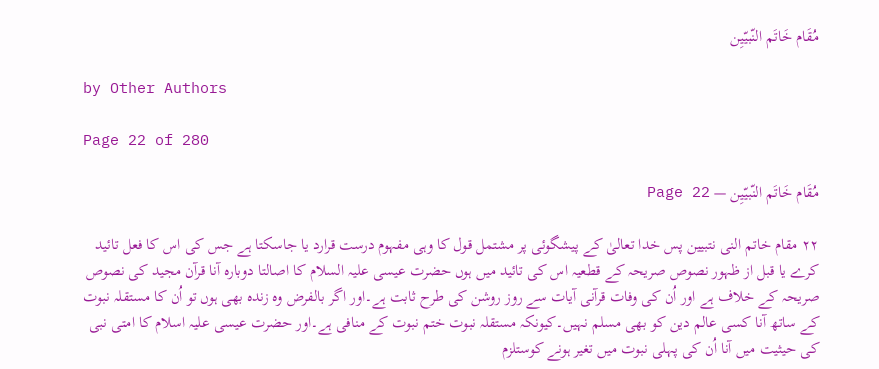مُقَام خَاتَم النّبیّیِن

by Other Authors

Page 22 of 280

مُقَام خَاتَم النّبیّیِن — Page 22

۲۲ مقام خاتم النی نتبيين پس خدا تعالیٰ کے پیشگوئی پر مشتمل قول کا وہی مفہوم درست قرارد یا جاسکتا ہے جس کی اس کا فعل تائید کرے یا قبل از ظہور نصوص صریحہ کے قطعیہ اس کی تائید میں ہوں حضرت عیسی علیہ السلام کا اصالتا دوبارہ آنا قرآن مجید کی نصوص صریحہ کے خلاف ہے اور اُن کی وفات قرآنی آیات سے روز روشن کی طرح ثابت ہے۔اور اگر بالفرض وہ زندہ بھی ہوں تو اُن کا مستقلہ نبوت کے ساتھ آنا کسی عالم دین کو بھی مسلم نہیں۔کیونکہ مستقلہ نبوت ختم نبوت کے منافی ہے۔اور حضرت عیسی علیہ اسلام کا امتی نبی کی حیثیت میں آنا اُن کی پہلی نبوت میں تغیر ہونے کوستلزم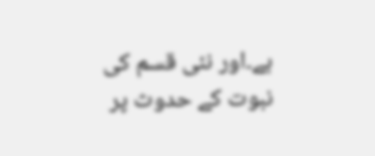ہے۔اور نئی قسم کی نبوت کے حدوث پر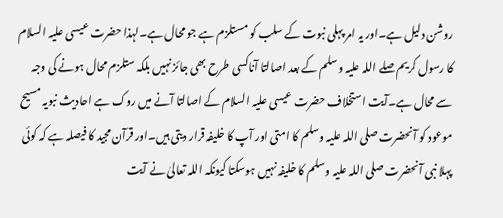روشن دلیل ہے۔اور یہ امر پہلی نبوت کے سلب کو مستلزم ہے جو محال ہے۔لہذا حضرت عیسی علیہ السلام کا رسول کریم صلے اللہ علیہ وسلم کے بعد اصالتا آناکسی طرح بھی جائز نہیں بلکہ ستلزم محال ہونے کی وجہ سے محال ہے۔آیت استخلاف حضرت عیسی علیہ السلام کے اصالتا آنے میں روک ہے احادیث نبویہ مسیح موعود کو آنحضرت صلی اللہ علیہ وسلم کا امتی اور آپ کا خلیفہ قرار دیتی ہیں۔اور قرآن مجید کا فیصلہ ہے کہ کوئی پہلا نبی آنحضرت صلی اللہ علیہ وسلم کا خلیفہ نہیں ہوسکتا کیونکہ اللہ تعالیٰ نے آیت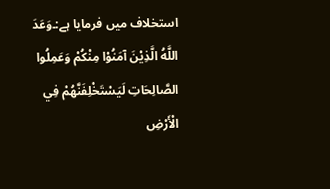استخلاف میں فرمایا ہے:۔وَعَدَ اللَّهُ الَّذِيْنَ آمَنُوْا مِنْكُمْ وَعَمِلُوا الصَّالِحَاتِ لَيَسْتَخْلِفَنَّهُمْ فِي الْأَرْضِ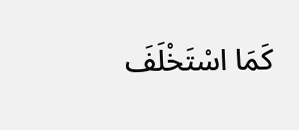كَمَا اسْتَخْلَفَ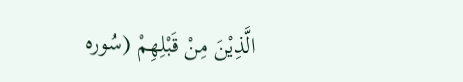الَّذِيْنَ مِنْ قَبْلِهِمْ (سُوره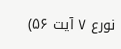نورع ۷ آیت ۵۶)